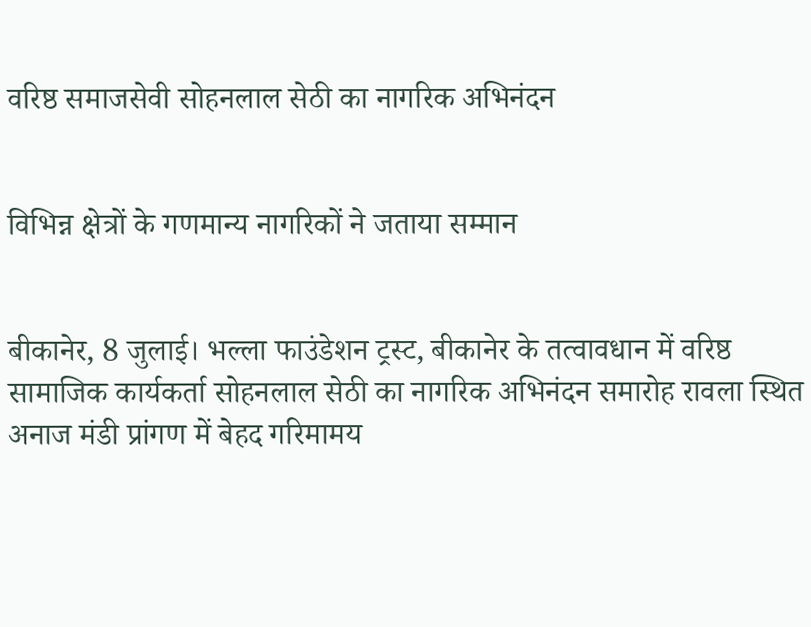वरिष्ठ समाजसेवी सोहनलाल सेठी का नागरिक अभिनंदन


विभिन्न क्षेत्रों के गणमान्य नागरिकों ने जताया सम्मान


बीकानेर, 8 जुलाई। भल्ला फाउंडेशन ट्रस्ट, बीकानेर के तत्वावधान में वरिष्ठ सामाजिक कार्यकर्ता सोहनलाल सेठी का नागरिक अभिनंदन समारोह रावला स्थित अनाज मंडी प्रांगण में बेहद गरिमामय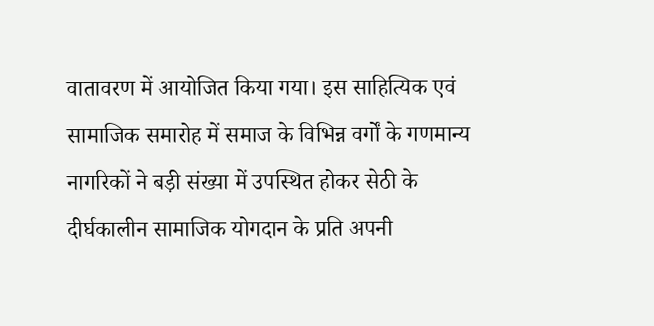वातावरण में आयोजित किया गया। इस साहित्यिक एवं सामाजिक समारोह में समाज के विभिन्न वर्गों के गणमान्य नागरिकों ने बड़ी संख्या में उपस्थित होकर सेठी के दीर्घकालीन सामाजिक योगदान के प्रति अपनी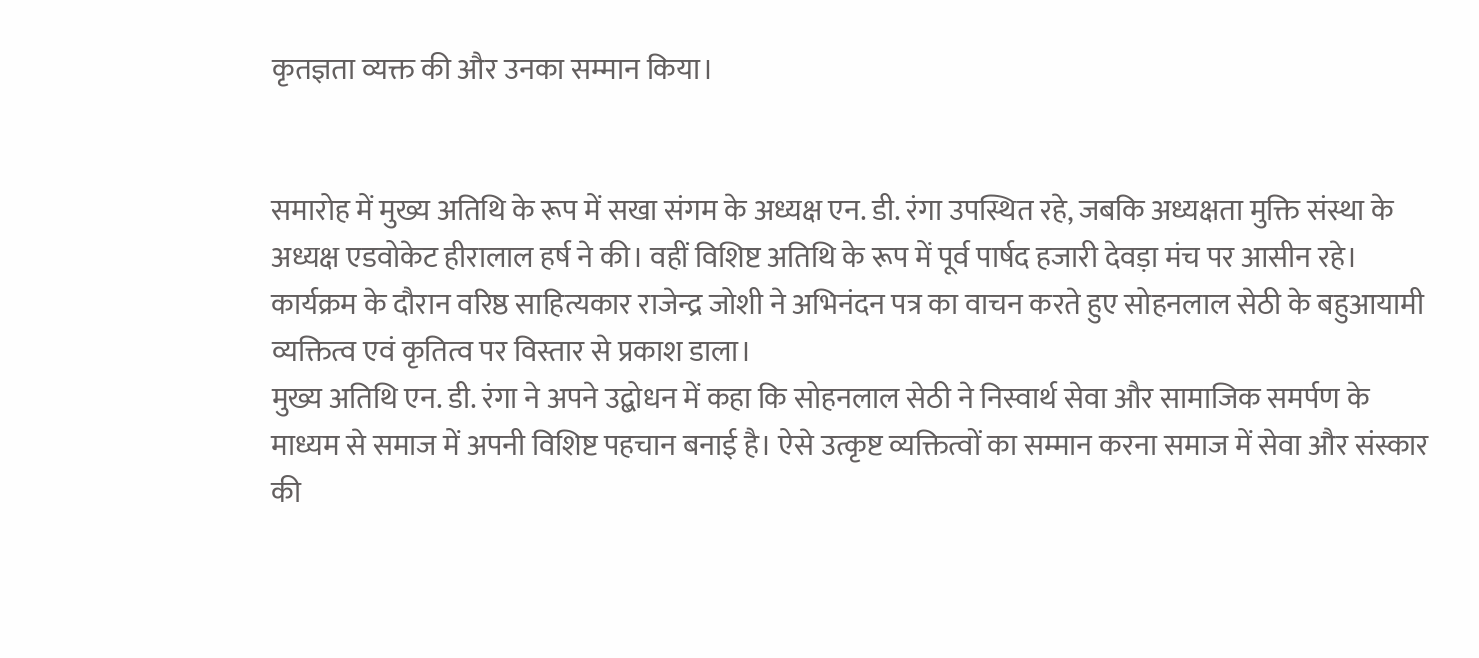कृतज्ञता व्यक्त की और उनका सम्मान किया।


समारोह में मुख्य अतिथि के रूप में सखा संगम के अध्यक्ष एन. डी. रंगा उपस्थित रहे, जबकि अध्यक्षता मुक्ति संस्था के अध्यक्ष एडवोकेट हीरालाल हर्ष ने की। वहीं विशिष्ट अतिथि के रूप में पूर्व पार्षद हजारी देवड़ा मंच पर आसीन रहे। कार्यक्रम के दौरान वरिष्ठ साहित्यकार राजेन्द्र जोशी ने अभिनंदन पत्र का वाचन करते हुए सोहनलाल सेठी के बहुआयामी व्यक्तित्व एवं कृतित्व पर विस्तार से प्रकाश डाला।
मुख्य अतिथि एन. डी. रंगा ने अपने उद्बोधन में कहा कि सोहनलाल सेठी ने निस्वार्थ सेवा और सामाजिक समर्पण के माध्यम से समाज में अपनी विशिष्ट पहचान बनाई है। ऐसे उत्कृष्ट व्यक्तित्वों का सम्मान करना समाज में सेवा और संस्कार की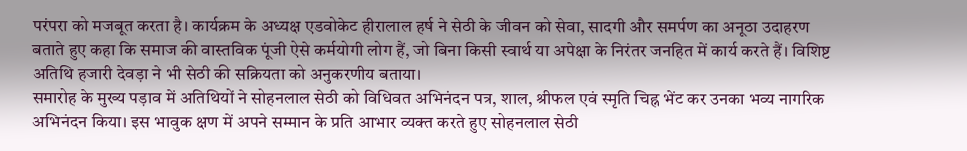परंपरा को मजबूत करता है। कार्यक्रम के अध्यक्ष एडवोकेट हीरालाल हर्ष ने सेठी के जीवन को सेवा, सादगी और समर्पण का अनूठा उदाहरण बताते हुए कहा कि समाज की वास्तविक पूंजी ऐसे कर्मयोगी लोग हैं, जो बिना किसी स्वार्थ या अपेक्षा के निरंतर जनहित में कार्य करते हैं। विशिष्ट अतिथि हजारी देवड़ा ने भी सेठी की सक्रियता को अनुकरणीय बताया।
समारोह के मुख्य पड़ाव में अतिथियों ने सोहनलाल सेठी को विधिवत अभिनंदन पत्र, शाल, श्रीफल एवं स्मृति चिह्न भेंट कर उनका भव्य नागरिक अभिनंदन किया। इस भावुक क्षण में अपने सम्मान के प्रति आभार व्यक्त करते हुए सोहनलाल सेठी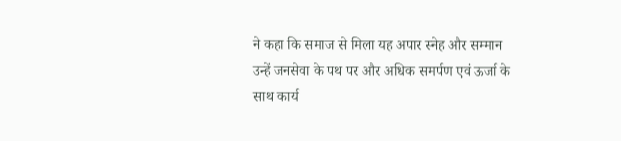ने कहा कि समाज से मिला यह अपार स्नेह और सम्मान उन्हें जनसेवा के पथ पर और अधिक समर्पण एवं ऊर्जा के साथ कार्य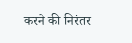करने की निरंतर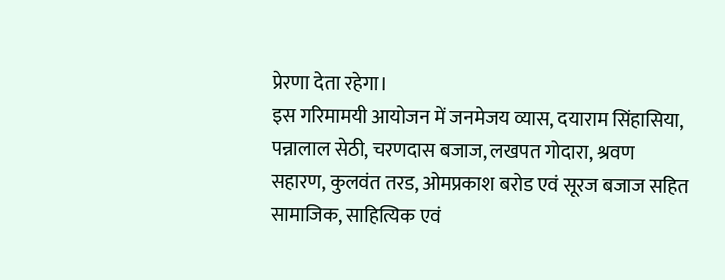प्रेरणा देता रहेगा।
इस गरिमामयी आयोजन में जनमेजय व्यास, दयाराम सिंहासिया, पन्नालाल सेठी, चरणदास बजाज, लखपत गोदारा, श्रवण सहारण, कुलवंत तरड, ओमप्रकाश बरोड एवं सूरज बजाज सहित सामाजिक, साहित्यिक एवं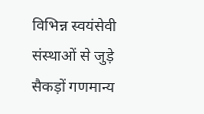विभिन्न स्वयंसेवी संस्थाओं से जुड़े सैकड़ों गणमान्य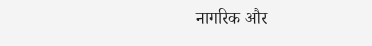नागरिक और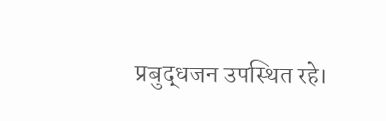प्रबुद्धजन उपस्थित रहे।